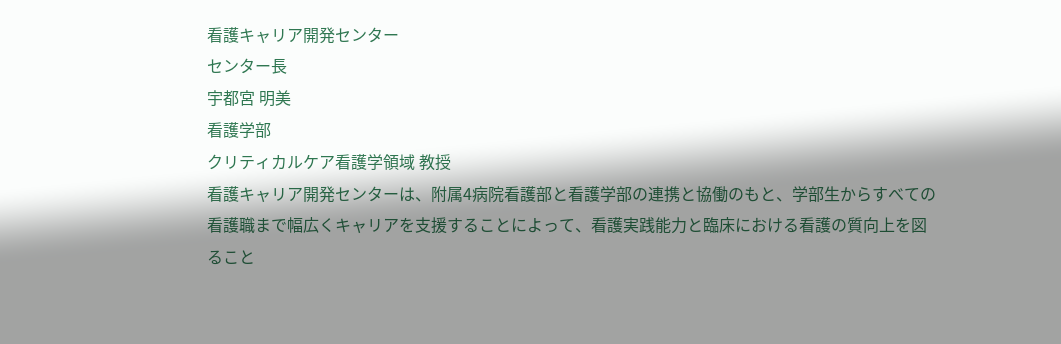看護キャリア開発センター
センター⻑
宇都宮 明美
看護学部
クリティカルケア看護学領域 教授
看護キャリア開発センターは、附属4病院看護部と看護学部の連携と協働のもと、学部生からすべての看護職まで幅広くキャリアを支援することによって、看護実践能力と臨床における看護の質向上を図ること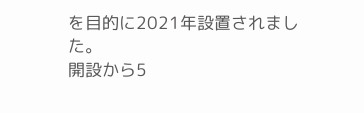を目的に2021年設置されました。
開設から5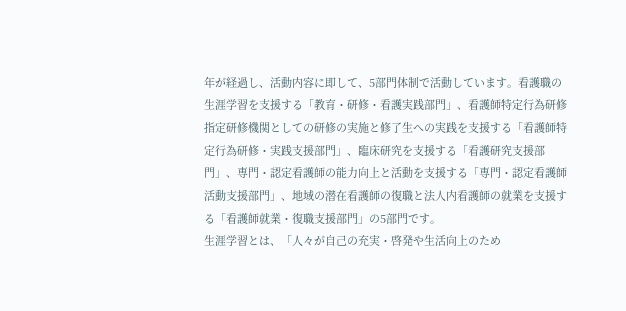年が経過し、活動内容に即して、5部門体制で活動しています。看護職の生涯学習を支援する「教育・研修・看護実践部門」、看護師特定行為研修指定研修機関としての研修の実施と修了生への実践を支援する「看護師特定行為研修・実践支援部門」、臨床研究を支援する「看護研究支援部門」、専門・認定看護師の能力向上と活動を支援する「専門・認定看護師活動支援部門」、地域の潜在看護師の復職と法人内看護師の就業を支援する「看護師就業・復職支援部門」の5部門です。
生涯学習とは、「人々が自己の充実・啓発や生活向上のため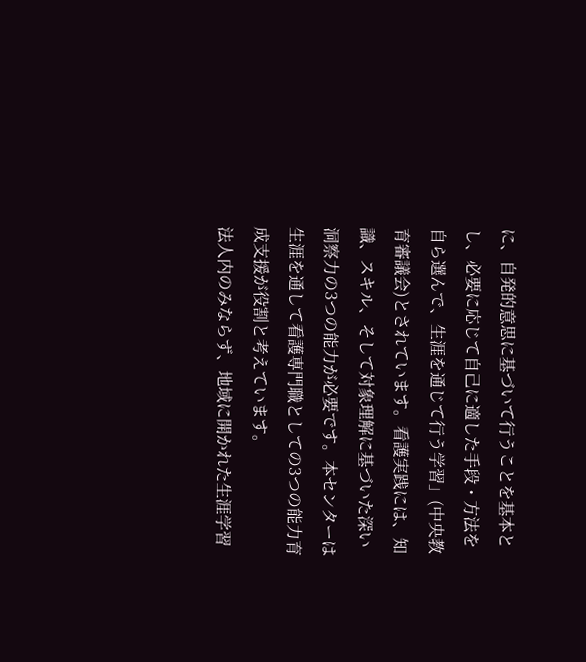に、自発的意思に基づいて行うことを基本とし、必要に応じて自己に適した手段・方法を自ら選んで、生涯を通じて行う学習」(中央教育審議会)とされています。看護実践には、知識、スキル、そして対象理解に基づいた深い洞察力の3つの能力が必要です。本センターは生涯を通して看護専門職としての3つの能力育成支援が役割と考えています。
法人内のみならず、地域に開かれた生涯学習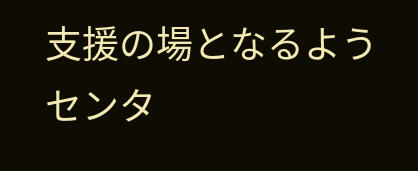支援の場となるようセンタ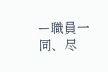ー職員一同、尽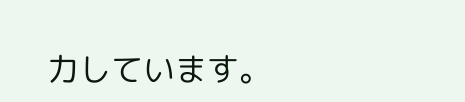力しています。